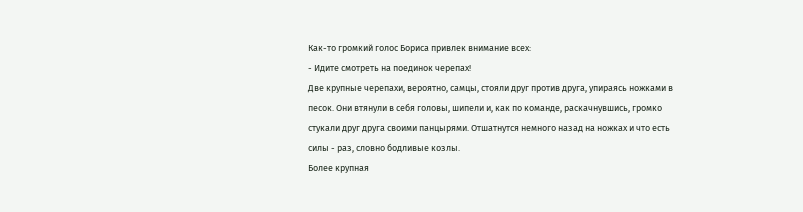Как-то громкий голос Бориса привлек внимание всех:
- Идите смотреть на поединок черепах!
Две крупные черепахи, вероятно, самцы, стояли друг против друга, упираясь ножками в песок. Они втянули в себя головы, шипели и, как по команде, раскачнувшись, громко стукали друг друга своими панцырями. Отшатнутся немного назад на ножках и что есть силы - раз, словно бодливые козлы.
Более крупная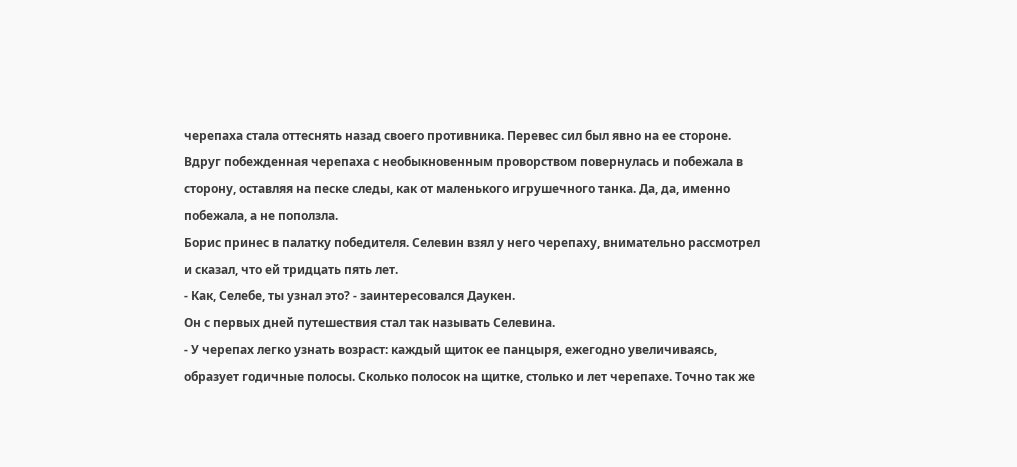черепаха стала оттеснять назад своего противника. Перевес сил был явно на ее стороне. Вдруг побежденная черепаха с необыкновенным проворством повернулась и побежала в сторону, оставляя на песке следы, как от маленького игрушечного танка. Да, да, именно побежала, а не поползла.
Борис принес в палатку победителя. Селевин взял у него черепаху, внимательно рассмотрел и сказал, что ей тридцать пять лет.
- Как, Селебе, ты узнал это? - заинтересовался Даукен.
Он с первых дней путешествия стал так называть Селевина.
- У черепах легко узнать возраст: каждый щиток ее панцыря, ежегодно увеличиваясь, образует годичные полосы. Сколько полосок на щитке, столько и лет черепахе. Точно так же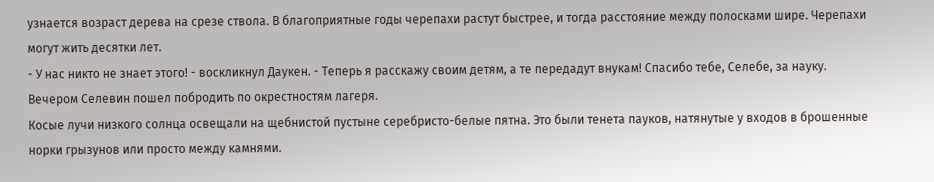узнается возраст дерева на срезе ствола. В благоприятные годы черепахи растут быстрее, и тогда расстояние между полосками шире. Черепахи могут жить десятки лет.
- У нас никто не знает этого! - воскликнул Даукен. - Теперь я расскажу своим детям, а те передадут внукам! Спасибо тебе, Селебе, за науку.
Вечером Селевин пошел побродить по окрестностям лагеря.
Косые лучи низкого солнца освещали на щебнистой пустыне серебристо-белые пятна. Это были тенета пауков, натянутые у входов в брошенные норки грызунов или просто между камнями.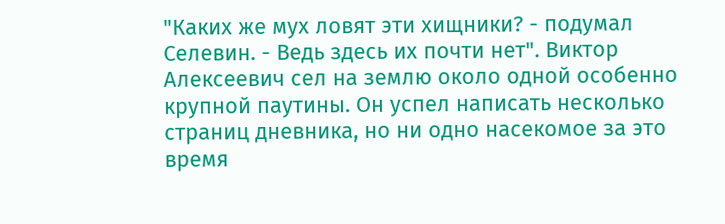"Каких же мух ловят эти хищники? - подумал Селевин. - Ведь здесь их почти нет". Виктор Алексеевич сел на землю около одной особенно крупной паутины. Он успел написать несколько страниц дневника, но ни одно насекомое за это время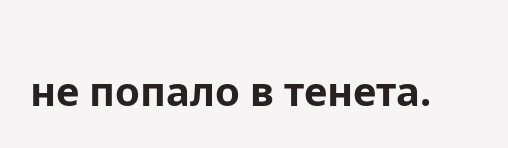не попало в тенета.